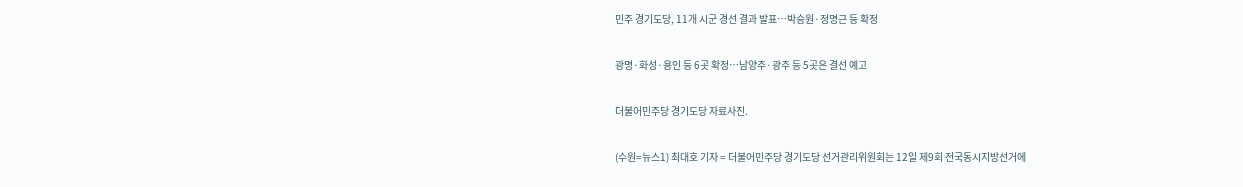민주 경기도당, 11개 시군 경선 결과 발표…박승원·정명근 등 확정

광명·화성·용인 등 6곳 확정…남양주·광주 등 5곳은 결선 예고

더불어민주당 경기도당 자료사진.

(수원=뉴스1) 최대호 기자 = 더불어민주당 경기도당 선거관리위원회는 12일 제9회 전국동시지방선거에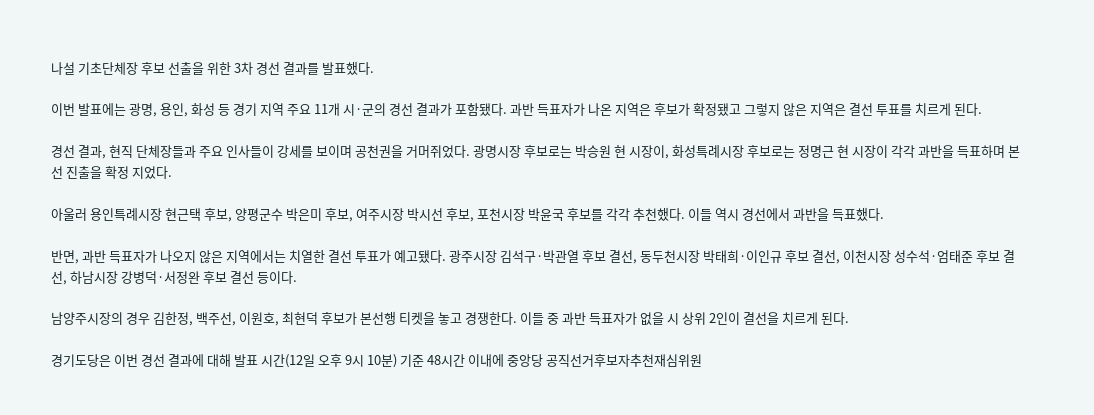나설 기초단체장 후보 선출을 위한 3차 경선 결과를 발표했다.

이번 발표에는 광명, 용인, 화성 등 경기 지역 주요 11개 시·군의 경선 결과가 포함됐다. 과반 득표자가 나온 지역은 후보가 확정됐고 그렇지 않은 지역은 결선 투표를 치르게 된다.

경선 결과, 현직 단체장들과 주요 인사들이 강세를 보이며 공천권을 거머쥐었다. 광명시장 후보로는 박승원 현 시장이, 화성특례시장 후보로는 정명근 현 시장이 각각 과반을 득표하며 본선 진출을 확정 지었다.

아울러 용인특례시장 현근택 후보, 양평군수 박은미 후보, 여주시장 박시선 후보, 포천시장 박윤국 후보를 각각 추천했다. 이들 역시 경선에서 과반을 득표했다.

반면, 과반 득표자가 나오지 않은 지역에서는 치열한 결선 투표가 예고됐다. 광주시장 김석구·박관열 후보 결선, 동두천시장 박태희·이인규 후보 결선, 이천시장 성수석·엄태준 후보 결선, 하남시장 강병덕·서정완 후보 결선 등이다.

남양주시장의 경우 김한정, 백주선, 이원호, 최현덕 후보가 본선행 티켓을 놓고 경쟁한다. 이들 중 과반 득표자가 없을 시 상위 2인이 결선을 치르게 된다.

경기도당은 이번 경선 결과에 대해 발표 시간(12일 오후 9시 10분) 기준 48시간 이내에 중앙당 공직선거후보자추천재심위원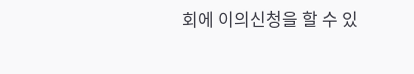회에 이의신청을 할 수 있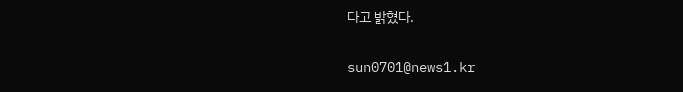다고 밝혔다.

sun0701@news1.kr